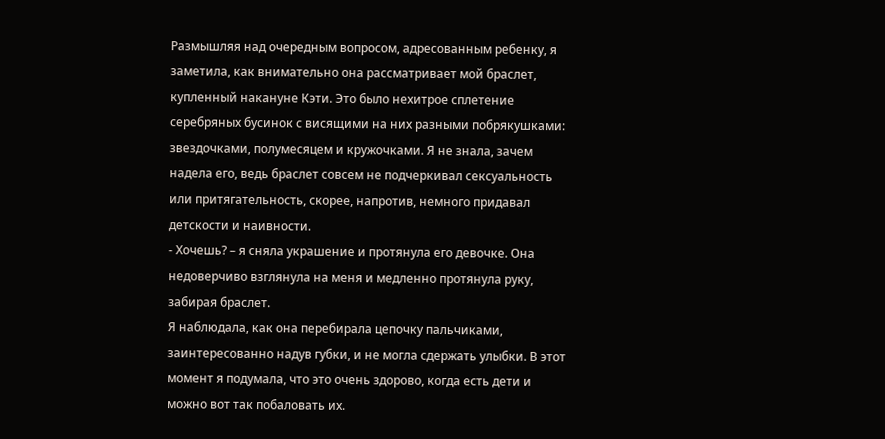Размышляя над очередным вопросом, адресованным ребенку, я заметила, как внимательно она рассматривает мой браслет, купленный накануне Кэти. Это было нехитрое сплетение серебряных бусинок с висящими на них разными побрякушками: звездочками, полумесяцем и кружочками. Я не знала, зачем надела его, ведь браслет совсем не подчеркивал сексуальность или притягательность, скорее, напротив, немного придавал детскости и наивности.
- Хочешь? – я сняла украшение и протянула его девочке. Она недоверчиво взглянула на меня и медленно протянула руку, забирая браслет.
Я наблюдала, как она перебирала цепочку пальчиками, заинтересованно надув губки, и не могла сдержать улыбки. В этот момент я подумала, что это очень здорово, когда есть дети и можно вот так побаловать их.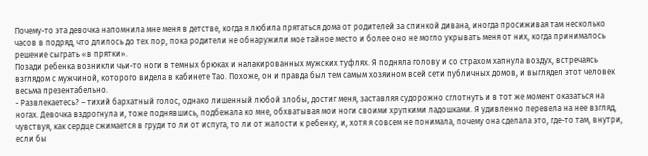Почему-то эта девочка напомнила мне меня в детстве, когда я любила прятаться дома от родителей за спинкой дивана, иногда просиживая там несколько часов в подряд, что длилось до тех пор, пока родители не обнаружили мое тайное место и более оно не могло укрывать меня от них, когда принималось решение сыграть «в прятки».
Позади ребенка возникли чьи-то ноги в темных брюках и налакированных мужских туфлях. Я подняла голову и со страхом хапнула воздух, встречаясь взглядом с мужчиной, которого видела в кабинете Тао. Похоже, он и правда был тем самым хозяином всей сети публичных домов, и выглядел этот человек весьма презентабельно.
- Развлекаетесь? – тихий бархатный голос, однако лишенный любой злобы, достиг меня, заставляя судорожно сглотнуть и в тот же момент оказаться на ногах. Девочка вздрогнула и, тоже поднявшись, подбежала ко мне, обхватывая мои ноги своими хрупкими ладошками. Я удивленно перевела на нее взгляд, чувствуя, как сердце сжимается в груди то ли от испуга, то ли от жалости к ребенку, и, хотя я совсем не понимала, почему она сделала это, где-то там, внутри, если бы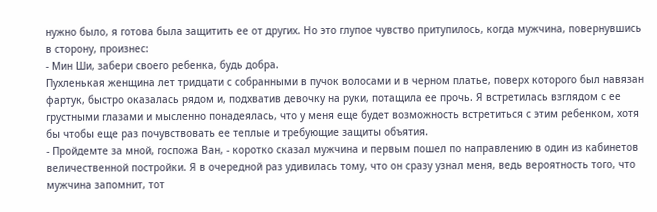нужно было, я готова была защитить ее от других. Но это глупое чувство притупилось, когда мужчина, повернувшись в сторону, произнес:
- Мин Ши, забери своего ребенка, будь добра.
Пухленькая женщина лет тридцати с собранными в пучок волосами и в черном платье, поверх которого был навязан фартук, быстро оказалась рядом и, подхватив девочку на руки, потащила ее прочь. Я встретилась взглядом с ее грустными глазами и мысленно понадеялась, что у меня еще будет возможность встретиться с этим ребенком, хотя бы чтобы еще раз почувствовать ее теплые и требующие защиты объятия.
- Пройдемте за мной, госпожа Ван, - коротко сказал мужчина и первым пошел по направлению в один из кабинетов величественной постройки. Я в очередной раз удивилась тому, что он сразу узнал меня, ведь вероятность того, что мужчина запомнит, тот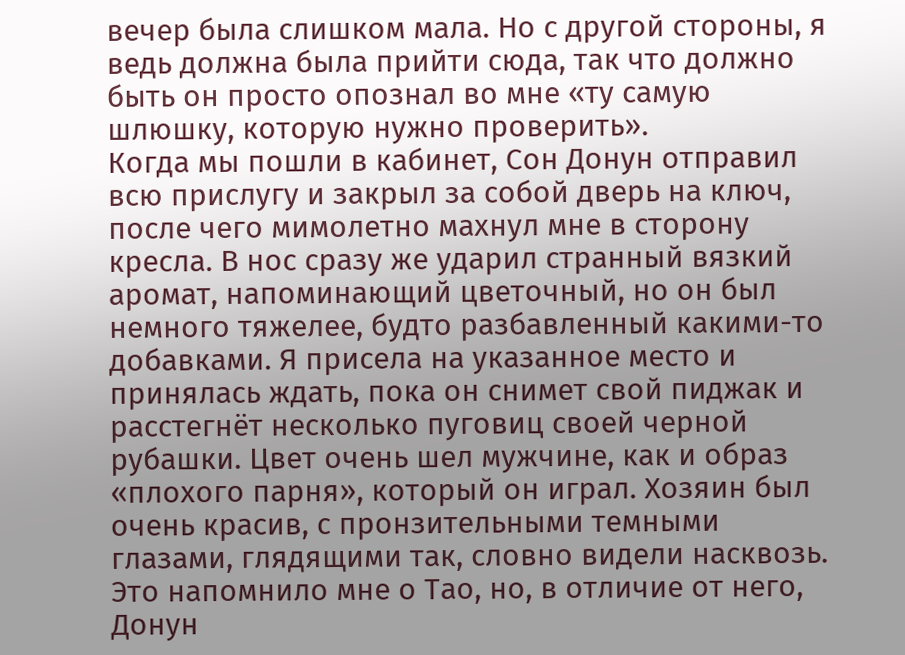вечер была слишком мала. Но с другой стороны, я ведь должна была прийти сюда, так что должно быть он просто опознал во мне «ту самую шлюшку, которую нужно проверить».
Когда мы пошли в кабинет, Сон Донун отправил всю прислугу и закрыл за собой дверь на ключ, после чего мимолетно махнул мне в сторону кресла. В нос сразу же ударил странный вязкий аромат, напоминающий цветочный, но он был немного тяжелее, будто разбавленный какими-то добавками. Я присела на указанное место и принялась ждать, пока он снимет свой пиджак и расстегнёт несколько пуговиц своей черной рубашки. Цвет очень шел мужчине, как и образ «плохого парня», который он играл. Хозяин был очень красив, с пронзительными темными глазами, глядящими так, словно видели насквозь. Это напомнило мне о Тао, но, в отличие от него, Донун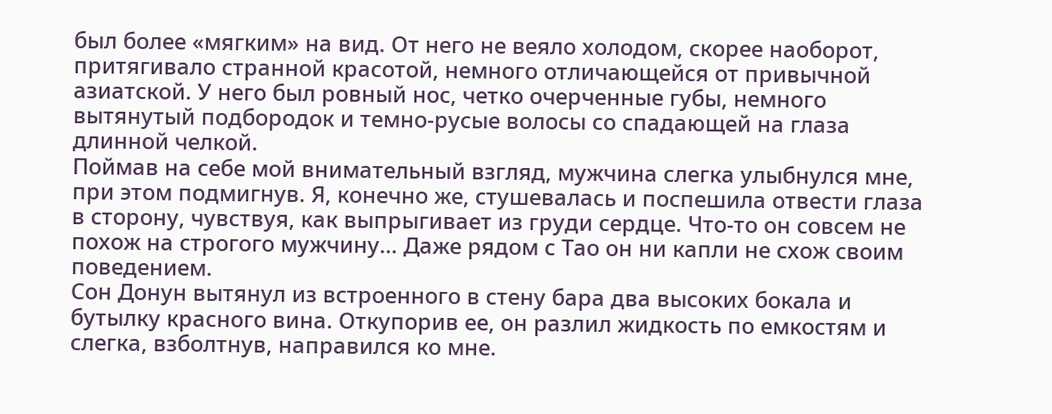был более «мягким» на вид. От него не веяло холодом, скорее наоборот, притягивало странной красотой, немного отличающейся от привычной азиатской. У него был ровный нос, четко очерченные губы, немного вытянутый подбородок и темно-русые волосы со спадающей на глаза длинной челкой.
Поймав на себе мой внимательный взгляд, мужчина слегка улыбнулся мне, при этом подмигнув. Я, конечно же, стушевалась и поспешила отвести глаза в сторону, чувствуя, как выпрыгивает из груди сердце. Что-то он совсем не похож на строгого мужчину… Даже рядом с Тао он ни капли не схож своим поведением.
Сон Донун вытянул из встроенного в стену бара два высоких бокала и бутылку красного вина. Откупорив ее, он разлил жидкость по емкостям и слегка, взболтнув, направился ко мне.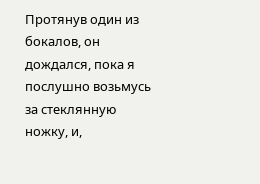Протянув один из бокалов, он дождался, пока я послушно возьмусь за стеклянную ножку, и,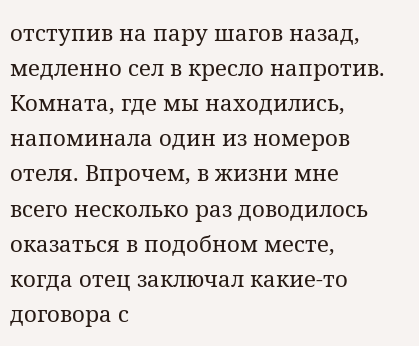отступив на пару шагов назад, медленно сел в кресло напротив.
Комната, где мы находились, напоминала один из номеров отеля. Впрочем, в жизни мне всего несколько раз доводилось оказаться в подобном месте, когда отец заключал какие-то договора с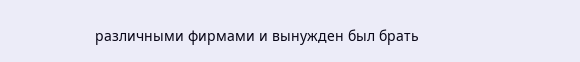различными фирмами и вынужден был брать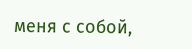меня с собой,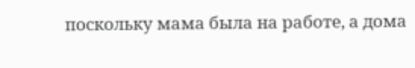поскольку мама была на работе, а дома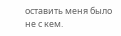оставить меня было не с кем.